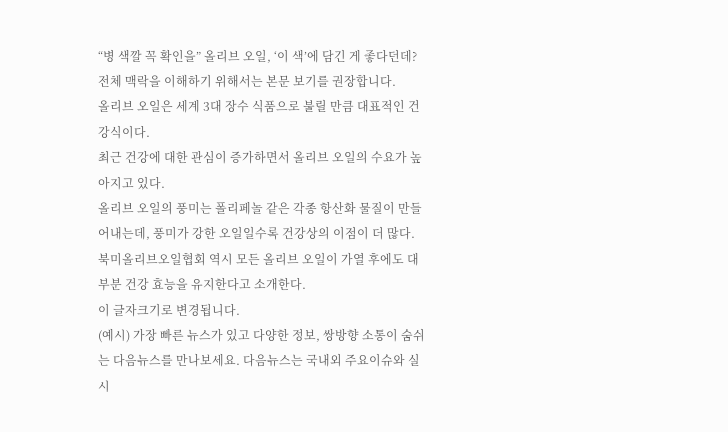“병 색깔 꼭 확인을” 올리브 오일, ‘이 색’에 담긴 게 좋다던데?
전체 맥락을 이해하기 위해서는 본문 보기를 권장합니다.
올리브 오일은 세계 3대 장수 식품으로 불릴 만큼 대표적인 건강식이다.
최근 건강에 대한 관심이 증가하면서 올리브 오일의 수요가 높아지고 있다.
올리브 오일의 풍미는 폴리페놀 같은 각종 항산화 물질이 만들어내는데, 풍미가 강한 오일일수록 건강상의 이점이 더 많다.
북미올리브오일협회 역시 모든 올리브 오일이 가열 후에도 대부분 건강 효능을 유지한다고 소개한다.
이 글자크기로 변경됩니다.
(예시) 가장 빠른 뉴스가 있고 다양한 정보, 쌍방향 소통이 숨쉬는 다음뉴스를 만나보세요. 다음뉴스는 국내외 주요이슈와 실시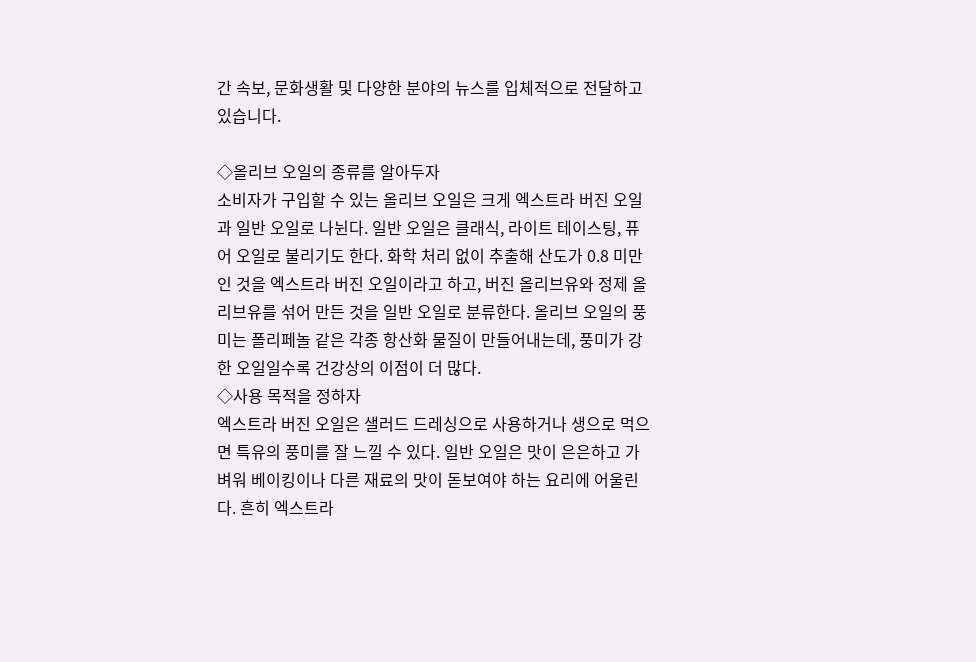간 속보, 문화생활 및 다양한 분야의 뉴스를 입체적으로 전달하고 있습니다.

◇올리브 오일의 종류를 알아두자
소비자가 구입할 수 있는 올리브 오일은 크게 엑스트라 버진 오일과 일반 오일로 나뉜다. 일반 오일은 클래식, 라이트 테이스팅, 퓨어 오일로 불리기도 한다. 화학 처리 없이 추출해 산도가 0.8 미만인 것을 엑스트라 버진 오일이라고 하고, 버진 올리브유와 정제 올리브유를 섞어 만든 것을 일반 오일로 분류한다. 올리브 오일의 풍미는 폴리페놀 같은 각종 항산화 물질이 만들어내는데, 풍미가 강한 오일일수록 건강상의 이점이 더 많다.
◇사용 목적을 정하자
엑스트라 버진 오일은 샐러드 드레싱으로 사용하거나 생으로 먹으면 특유의 풍미를 잘 느낄 수 있다. 일반 오일은 맛이 은은하고 가벼워 베이킹이나 다른 재료의 맛이 돋보여야 하는 요리에 어울린다. 흔히 엑스트라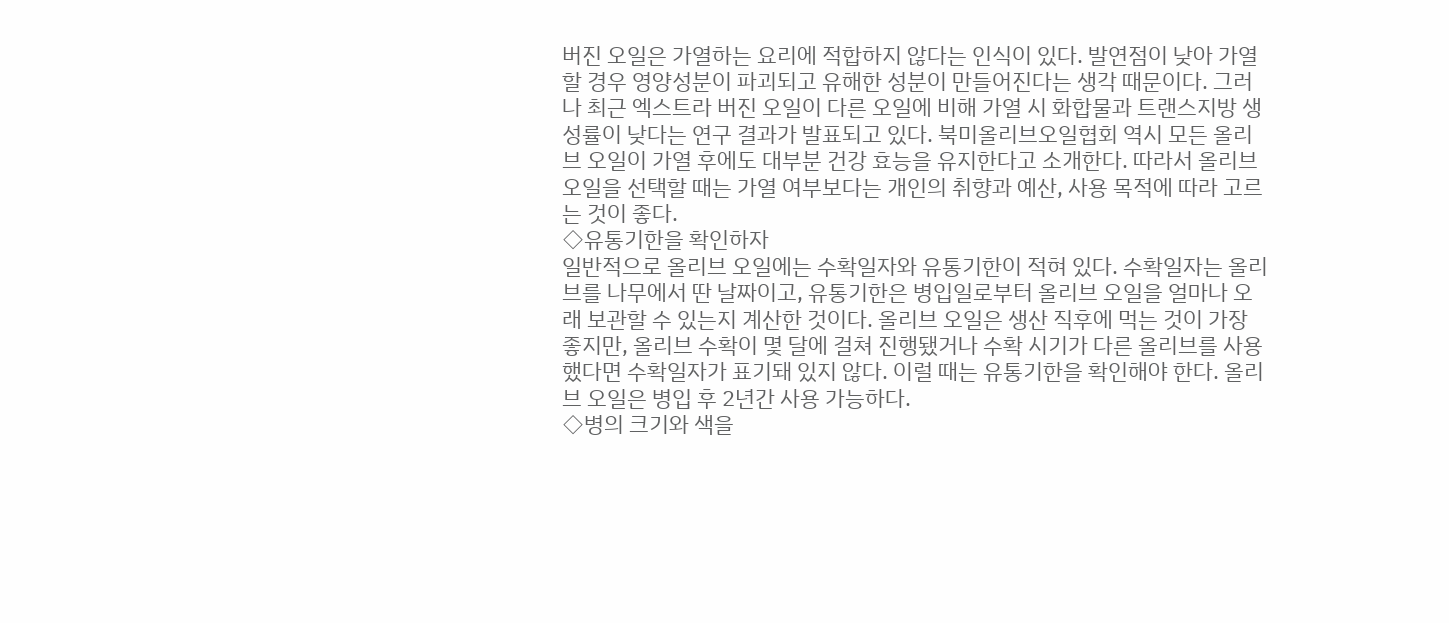버진 오일은 가열하는 요리에 적합하지 않다는 인식이 있다. 발연점이 낮아 가열할 경우 영양성분이 파괴되고 유해한 성분이 만들어진다는 생각 때문이다. 그러나 최근 엑스트라 버진 오일이 다른 오일에 비해 가열 시 화합물과 트랜스지방 생성률이 낮다는 연구 결과가 발표되고 있다. 북미올리브오일협회 역시 모든 올리브 오일이 가열 후에도 대부분 건강 효능을 유지한다고 소개한다. 따라서 올리브 오일을 선택할 때는 가열 여부보다는 개인의 취향과 예산, 사용 목적에 따라 고르는 것이 좋다.
◇유통기한을 확인하자
일반적으로 올리브 오일에는 수확일자와 유통기한이 적혀 있다. 수확일자는 올리브를 나무에서 딴 날짜이고, 유통기한은 병입일로부터 올리브 오일을 얼마나 오래 보관할 수 있는지 계산한 것이다. 올리브 오일은 생산 직후에 먹는 것이 가장 좋지만, 올리브 수확이 몇 달에 걸쳐 진행됐거나 수확 시기가 다른 올리브를 사용했다면 수확일자가 표기돼 있지 않다. 이럴 때는 유통기한을 확인해야 한다. 올리브 오일은 병입 후 2년간 사용 가능하다.
◇병의 크기와 색을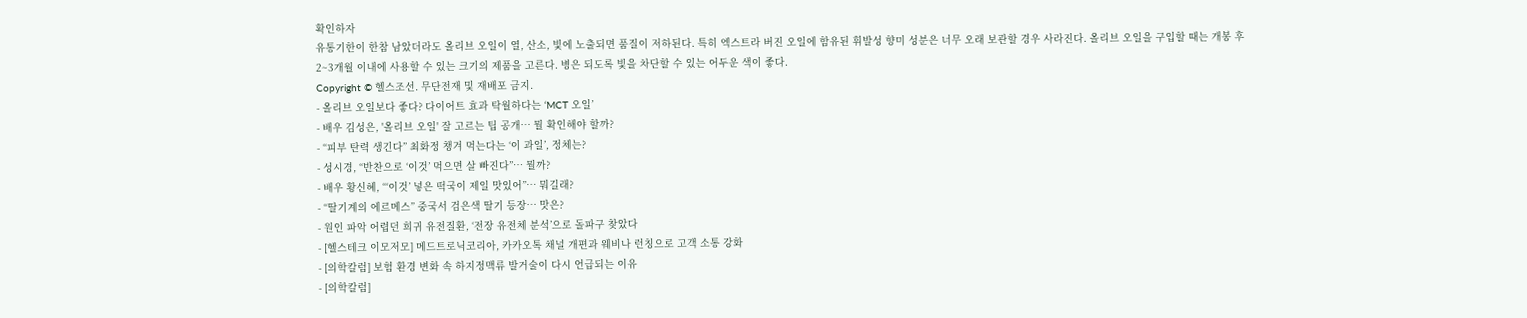확인하자
유통기한이 한참 남았더라도 올리브 오일이 열, 산소, 빛에 노출되면 품질이 저하된다. 특히 엑스트라 버진 오일에 함유된 휘발성 향미 성분은 너무 오래 보관할 경우 사라진다. 올리브 오일을 구입할 때는 개봉 후 2~3개월 이내에 사용할 수 있는 크기의 제품을 고른다. 병은 되도록 빛을 차단할 수 있는 어두운 색이 좋다.
Copyright © 헬스조선. 무단전재 및 재배포 금지.
- 올리브 오일보다 좋다? 다이어트 효과 탁월하다는 ‘MCT 오일’
- 배우 김성은, '올리브 오일' 잘 고르는 팁 공개… 뭘 확인해야 할까?
- “피부 탄력 생긴다” 최화정 챙겨 먹는다는 ‘이 과일’, 정체는?
- 성시경, “반찬으로 ‘이것’ 먹으면 살 빠진다”… 뭘까?
- 배우 황신혜, “‘이것’ 넣은 떡국이 제일 맛있어”… 뭐길래?
- “딸기계의 에르메스” 중국서 검은색 딸기 등장… 맛은?
- 원인 파악 어렵던 희귀 유전질환, ‘전장 유전체 분석’으로 돌파구 찾았다
- [헬스테크 이모저모] 메드트로닉코리아, 카카오톡 채널 개편과 웨비나 런칭으로 고객 소통 강화
- [의학칼럼] 보험 환경 변화 속 하지정맥류 발거술이 다시 언급되는 이유
- [의학칼럼]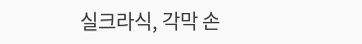실크라식, 각막 손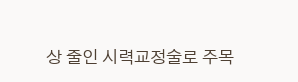상 줄인 시력교정술로 주목